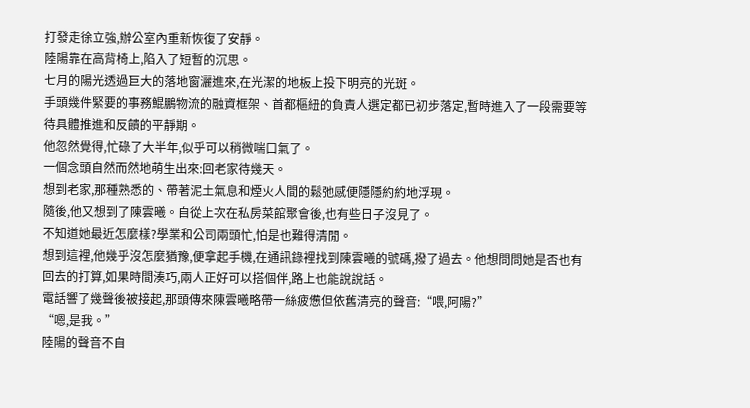打發走徐立強,辦公室內重新恢復了安靜。
陸陽靠在高背椅上,陷入了短暫的沉思。
七月的陽光透過巨大的落地窗灑進來,在光潔的地板上投下明亮的光斑。
手頭幾件緊要的事務鯤鵬物流的融資框架、首都樞紐的負責人選定都已初步落定,暫時進入了一段需要等待具體推進和反饋的平靜期。
他忽然覺得,忙碌了大半年,似乎可以稍微喘口氣了。
一個念頭自然而然地萌生出來:回老家待幾天。
想到老家,那種熟悉的、帶著泥土氣息和煙火人間的鬆弛感便隱隱約約地浮現。
隨後,他又想到了陳雲曦。自從上次在私房菜館聚會後,也有些日子沒見了。
不知道她最近怎麼樣?學業和公司兩頭忙,怕是也難得清閒。
想到這裡,他幾乎沒怎麼猶豫,便拿起手機,在通訊錄裡找到陳雲曦的號碼,撥了過去。他想問問她是否也有回去的打算,如果時間湊巧,兩人正好可以搭個伴,路上也能說說話。
電話響了幾聲後被接起,那頭傳來陳雲曦略帶一絲疲憊但依舊清亮的聲音:“喂,阿陽?”
“嗯,是我。”
陸陽的聲音不自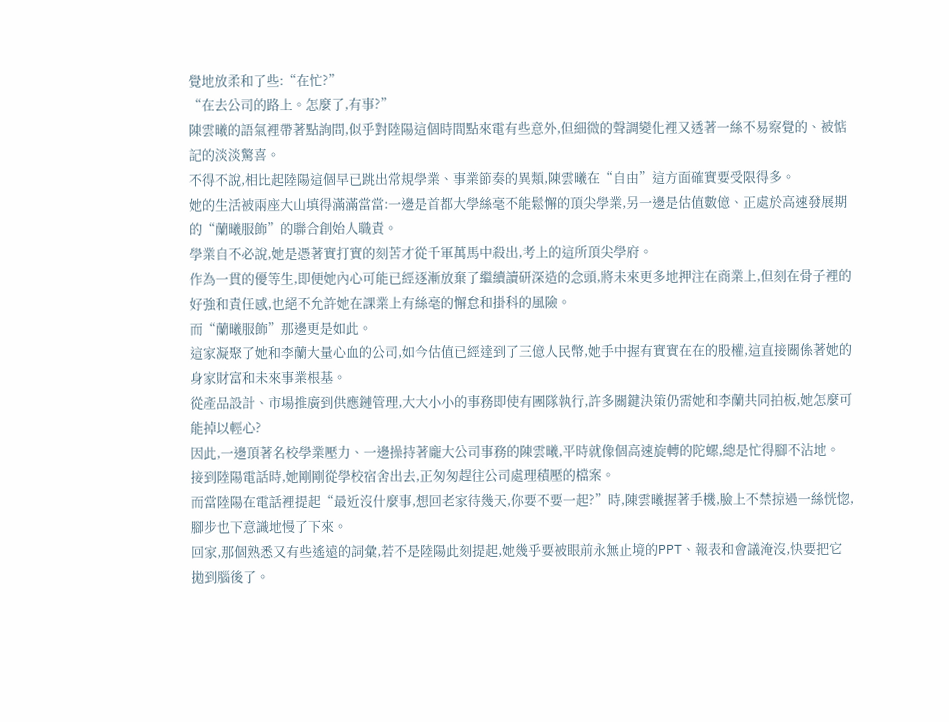覺地放柔和了些:“在忙?”
“在去公司的路上。怎麼了,有事?”
陳雲曦的語氣裡帶著點詢問,似乎對陸陽這個時間點來電有些意外,但細微的聲調變化裡又透著一絲不易察覺的、被惦記的淡淡驚喜。
不得不說,相比起陸陽這個早已跳出常規學業、事業節奏的異類,陳雲曦在“自由”這方面確實要受限得多。
她的生活被兩座大山填得滿滿當當:一邊是首都大學絲毫不能鬆懈的頂尖學業,另一邊是估值數億、正處於高速發展期的“蘭曦服飾”的聯合創始人職責。
學業自不必說,她是憑著實打實的刻苦才從千軍萬馬中殺出,考上的這所頂尖學府。
作為一貫的優等生,即便她內心可能已經逐漸放棄了繼續讀研深造的念頭,將未來更多地押注在商業上,但刻在骨子裡的好強和責任感,也絕不允許她在課業上有絲毫的懈怠和掛科的風險。
而“蘭曦服飾”那邊更是如此。
這家凝聚了她和李蘭大量心血的公司,如今估值已經達到了三億人民幣,她手中握有實實在在的股權,這直接關係著她的身家財富和未來事業根基。
從產品設計、市場推廣到供應鏈管理,大大小小的事務即使有團隊執行,許多關鍵決策仍需她和李蘭共同拍板,她怎麼可能掉以輕心?
因此,一邊頂著名校學業壓力、一邊操持著龐大公司事務的陳雲曦,平時就像個高速旋轉的陀螺,總是忙得腳不沾地。
接到陸陽電話時,她剛剛從學校宿舍出去,正匆匆趕往公司處理積壓的檔案。
而當陸陽在電話裡提起“最近沒什麼事,想回老家待幾天,你要不要一起?”時,陳雲曦握著手機,臉上不禁掠過一絲恍惚,腳步也下意識地慢了下來。
回家,那個熟悉又有些遙遠的詞彙,若不是陸陽此刻提起,她幾乎要被眼前永無止境的PPT、報表和會議淹沒,快要把它拋到腦後了。